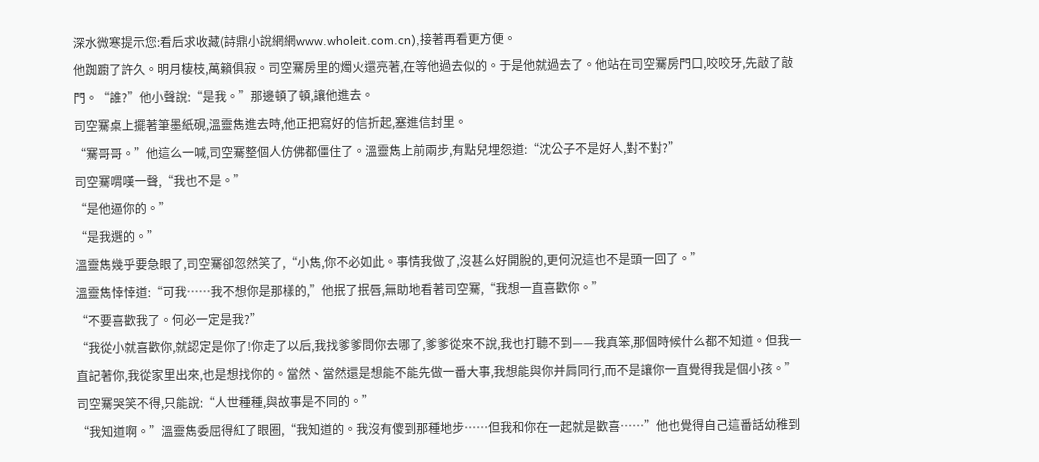深水微寒提示您:看后求收藏(詩鼎小說網網www.wholeit.com.cn),接著再看更方便。
他踟躕了許久。明月棲枝,萬籟俱寂。司空騫房里的燭火還亮著,在等他過去似的。于是他就過去了。他站在司空騫房門口,咬咬牙,先敲了敲門。“誰?”他小聲說:“是我。”那邊頓了頓,讓他進去。
司空騫桌上擺著筆墨紙硯,溫靈雋進去時,他正把寫好的信折起,塞進信封里。
“騫哥哥。”他這么一喊,司空騫整個人仿佛都僵住了。溫靈雋上前兩步,有點兒埋怨道:“沈公子不是好人,對不對?”
司空騫喟嘆一聲,“我也不是。”
“是他逼你的。”
“是我選的。”
溫靈雋幾乎要急眼了,司空騫卻忽然笑了,“小雋,你不必如此。事情我做了,沒甚么好開脫的,更何況這也不是頭一回了。”
溫靈雋悻悻道:“可我……我不想你是那樣的,”他抿了抿唇,無助地看著司空騫,“我想一直喜歡你。”
“不要喜歡我了。何必一定是我?”
“我從小就喜歡你,就認定是你了!你走了以后,我找爹爹問你去哪了,爹爹從來不說,我也打聽不到——我真笨,那個時候什么都不知道。但我一直記著你,我從家里出來,也是想找你的。當然、當然還是想能不能先做一番大事,我想能與你并肩同行,而不是讓你一直覺得我是個小孩。”
司空騫哭笑不得,只能說:“人世種種,與故事是不同的。”
“我知道啊。”溫靈雋委屈得紅了眼圈,“我知道的。我沒有傻到那種地步……但我和你在一起就是歡喜……”他也覺得自己這番話幼稚到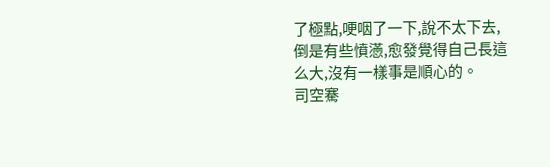了極點,哽咽了一下,說不太下去,倒是有些憤懣,愈發覺得自己長這么大,沒有一樣事是順心的。
司空騫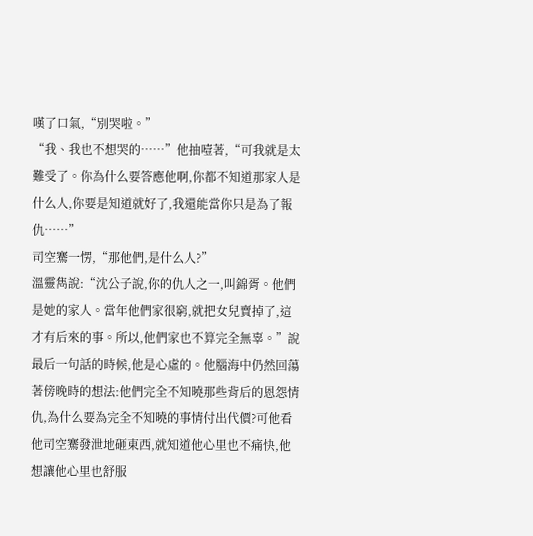嘆了口氣,“別哭啦。”
“我、我也不想哭的……”他抽噎著,“可我就是太難受了。你為什么要答應他啊,你都不知道那家人是什么人,你要是知道就好了,我還能當你只是為了報仇……”
司空騫一愣,“那他們,是什么人?”
溫靈雋說:“沈公子說,你的仇人之一,叫錦胥。他們是她的家人。當年他們家很窮,就把女兒賣掉了,這才有后來的事。所以,他們家也不算完全無辜。”說最后一句話的時候,他是心虛的。他腦海中仍然回蕩著傍晚時的想法:他們完全不知曉那些背后的恩怨情仇,為什么要為完全不知曉的事情付出代價?可他看他司空騫發泄地砸東西,就知道他心里也不痛快,他想讓他心里也舒服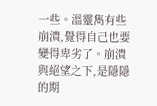一些。溫靈雋有些崩潰,覺得自己也要變得卑劣了。崩潰與絕望之下,是隱隱的期